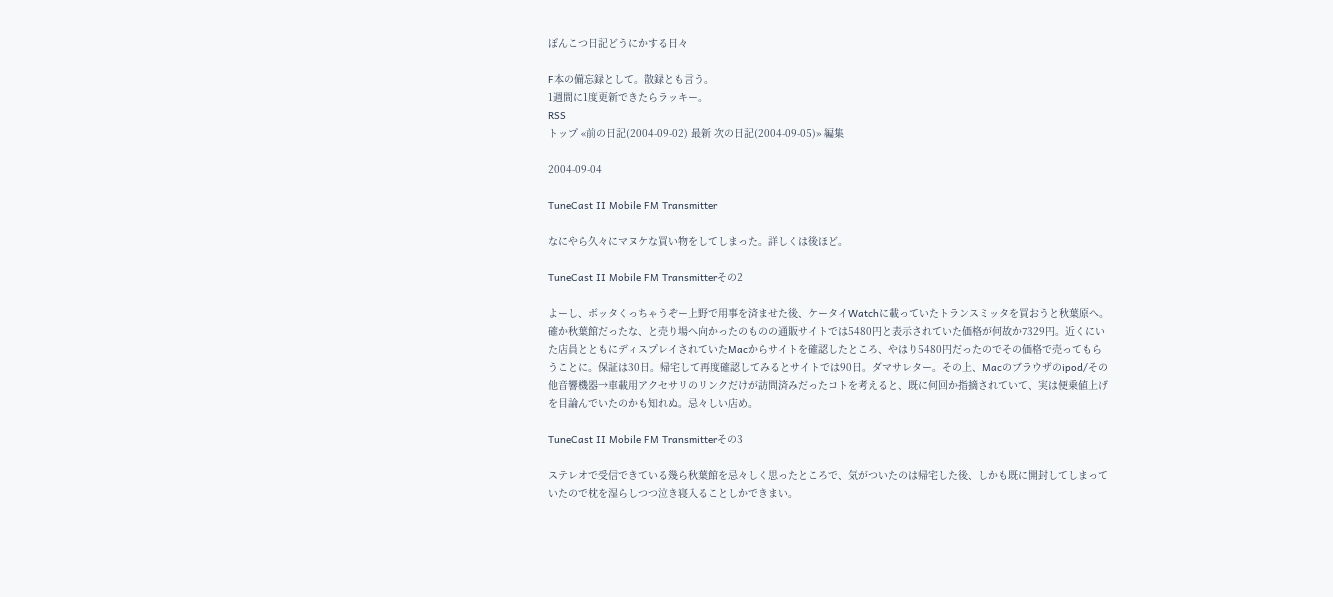ぽんこつ日記どうにかする日々

F本の備忘録として。散録とも言う。
1週間に1度更新できたらラッキー。
RSS
トップ «前の日記(2004-09-02) 最新 次の日記(2004-09-05)» 編集

2004-09-04

TuneCast II Mobile FM Transmitter

なにやら久々にマヌケな買い物をしてしまった。詳しくは後ほど。

TuneCast II Mobile FM Transmitterその2

よーし、ボッタくっちゃうぞー上野で用事を済ませた後、ケータイWatchに載っていたトランスミッタを買おうと秋葉原へ。確か秋葉館だったな、と売り場へ向かったのものの通販サイトでは5480円と表示されていた価格が何故か7329円。近くにいた店員とともにディスプレイされていたMacからサイトを確認したところ、やはり5480円だったのでその価格で売ってもらうことに。保証は30日。帰宅して再度確認してみるとサイトでは90日。ダマサレター。その上、Macのブラウザのipod/その他音響機器→車載用アクセサリのリンクだけが訪問済みだったコトを考えると、既に何回か指摘されていて、実は便乗値上げを目論んでいたのかも知れぬ。忌々しい店め。

TuneCast II Mobile FM Transmitterその3

ステレオで受信できている幾ら秋葉館を忌々しく思ったところで、気がついたのは帰宅した後、しかも既に開封してしまっていたので枕を湿らしつつ泣き寝入ることしかできまい。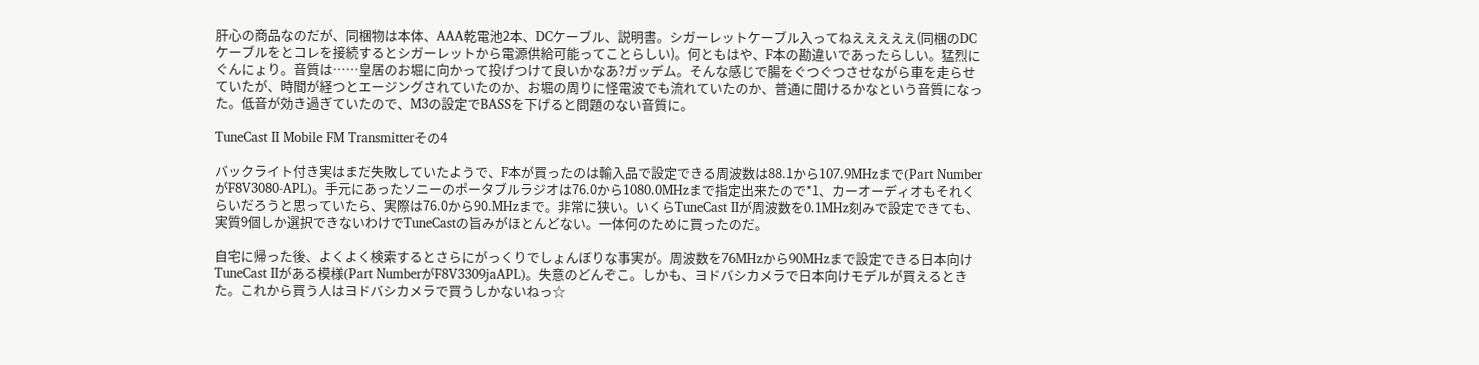肝心の商品なのだが、同梱物は本体、AAA乾電池2本、DCケーブル、説明書。シガーレットケーブル入ってねえええええ(同梱のDCケーブルをとコレを接続するとシガーレットから電源供給可能ってことらしい)。何ともはや、F本の勘違いであったらしい。猛烈にぐんにょり。音質は……皇居のお堀に向かって投げつけて良いかなあ?ガッデム。そんな感じで腸をぐつぐつさせながら車を走らせていたが、時間が経つとエージングされていたのか、お堀の周りに怪電波でも流れていたのか、普通に聞けるかなという音質になった。低音が効き過ぎていたので、M3の設定でBASSを下げると問題のない音質に。

TuneCast II Mobile FM Transmitterその4

バックライト付き実はまだ失敗していたようで、F本が買ったのは輸入品で設定できる周波数は88.1から107.9MHzまで(Part NumberがF8V3080-APL)。手元にあったソニーのポータブルラジオは76.0から1080.0MHzまで指定出来たので*1、カーオーディオもそれくらいだろうと思っていたら、実際は76.0から90.MHzまで。非常に狭い。いくらTuneCast IIが周波数を0.1MHz刻みで設定できても、実質9個しか選択できないわけでTuneCastの旨みがほとんどない。一体何のために買ったのだ。

自宅に帰った後、よくよく検索するとさらにがっくりでしょんぼりな事実が。周波数を76MHzから90MHzまで設定できる日本向けTuneCast IIがある模様(Part NumberがF8V3309jaAPL)。失意のどんぞこ。しかも、ヨドバシカメラで日本向けモデルが買えるときた。これから買う人はヨドバシカメラで買うしかないねっ☆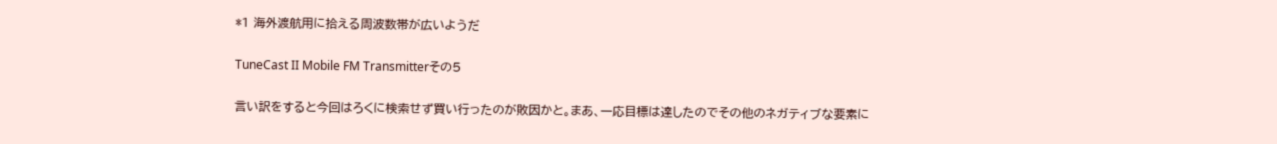*1 海外渡航用に拾える周波数帯が広いようだ

TuneCast II Mobile FM Transmitterその5

言い訳をすると今回はろくに検索せず買い行ったのが敗因かと。まあ、一応目標は達したのでその他のネガティブな要素に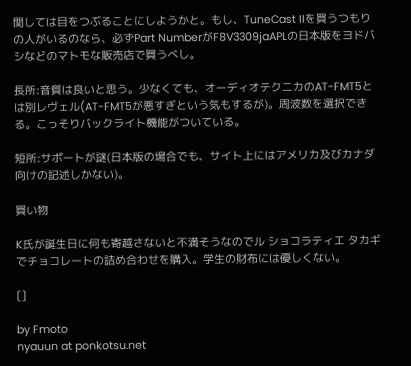関しては目をつぶることにしようかと。もし、TuneCast IIを買うつもりの人がいるのなら、必ずPart NumberがF8V3309jaAPLの日本版をヨドバシなどのマトモな販売店で買うべし。

長所:音質は良いと思う。少なくても、オーディオテクニカのAT-FMT5とは別レヴェル(AT-FMT5が悪すぎという気もするが)。周波数を選択できる。こっそりバックライト機能がついている。

短所:サポートが謎(日本版の場合でも、サイト上にはアメリカ及びカナダ向けの記述しかない)。

買い物

K氏が誕生日に何も寄越さないと不満そうなのでル ショコラティエ タカギでチョコレートの詰め合わせを購入。学生の財布には優しくない。

[]

by Fmoto
nyauun at ponkotsu.net